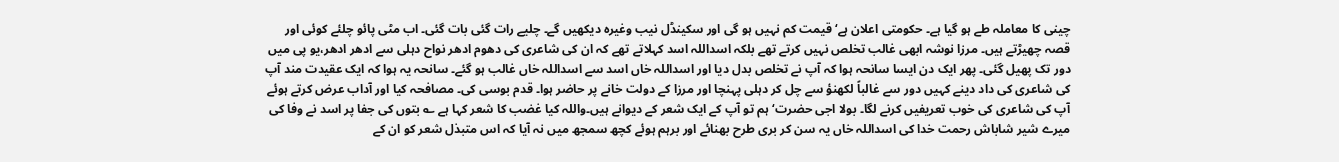چینی کا معاملہ طے ہو گیا ہے۔ حکومتی اعلان ہے‘ قیمت کم نہیں ہو گی اور سکینڈل نیب وغیرہ دیکھیں گے۔ چلیے رات گئی بات گئی۔ اب مٹی پائو چلئے کوئی اور قصہ چھیڑتے ہیں۔ مرزا نوشہ ابھی غالب تخلص نہیں کرتے تھے بلکہ اسداللہ اسد کہلاتے تھے کہ ان کی شاعری کی دھوم ادھر نواح دہلی سے ادھر ادھر،یو پی میں دور تک پھیل گئی۔ پھر ایک دن ایسا سانحہ ہوا کہ آپ نے تخلص بدل دیا اور اسداللہ خاں اسد سے اسداللہ خاں غالب ہو گئے۔ سانحہ یہ ہوا کہ ایک عقیدت مند آپ کی شاعری کی داد دینے کہیں دور سے غالباً لکھنؤ سے چل کر دہلی پہنچا اور مرزا کے دولت خانے پر حاضر ہوا۔ قدم بوسی کی۔ مصافحہ کیا اور آداب عرض کرتے ہوئے آپ کی شاعری کی خوب تعریفیں کرنے لگا۔ بولا اجی حضرت‘ ہم تو آپ کے ایک شعر کے دیوانے ہیں۔واللہ کیا غضب کا شعر کہا ہے ؎ بتوں کی جفا پر اسد نے وفا کی میرے شیر شاباش رحمت خدا کی اسداللہ خاں یہ سن کر بری طرح بھنائے اور برہم ہوئے کچھ سمجھ میں نہ آیا کہ اس متبذل شعر کو ان کے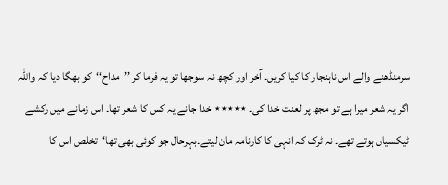سرمنڈھنے والے اس ناہنجار کا کیا کریں۔ آخر اور کچھ نہ سوجھا تو یہ فرما کر ’’مداح‘‘کو بھگا دیا کہ واللہ اگر یہ شعر میرا ہے تو مجھ پر لعنت خدا کی۔ ٭٭٭٭٭ خدا جانے یہ کس کا شعر تھا۔ اس زمانے میں رکشے ٹیکسیاں ہوتے تھے۔ نہ ٹرک کہ انہی کا کارنامہ مان لیتے۔بہرحال جو کوئی بھی تھا‘تخلص اس کا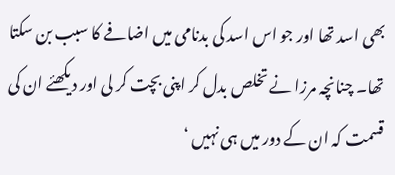بھی اسد تھا اور جو اس اسد کی بدنامی میں اضافے کا سبب بن سکتا تھا۔ چنانچہ مرزا نے تخلص بدل کر اپنی بچت کر لی اور دیکھئے ان کی قسمت کہ ان کے دور میں ہی نہیں ‘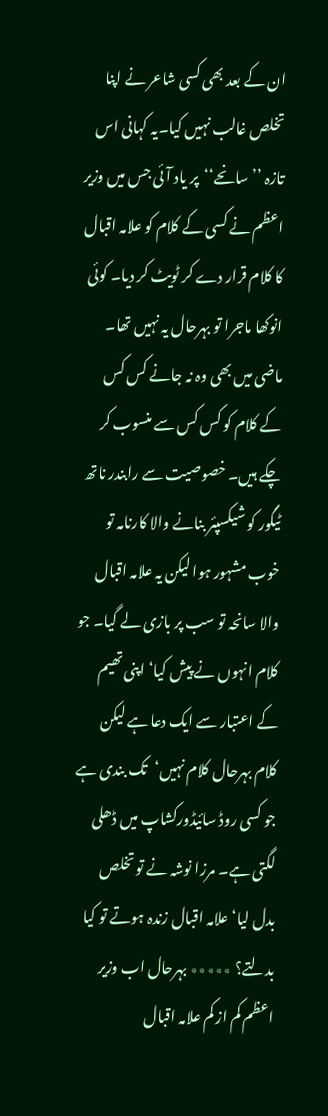ان کے بعد بھی کسی شاعر نے اپنا تخلص غالب نہیں کیا۔یہ کہانی اس تازہ ’’سانحے‘‘پر یاد آئی جس میں وزیر اعظم نے کسی کے کلام کو علامہ اقبال کا کلام قرار دے کر ٹویٹ کر دیا۔ کوئی انوکھا ماجرا تو بہرحال یہ نہیں تھا۔ ماضی میں بھی وہ نہ جانے کس کس کے کلام کو کس کس سے منسوب کر چکے ہیں۔ خصوصیت سے رابندر ناتھ ٹیگور کو شیکسپئر بنانے والا کارنامہ تو خوب مشہور ہوا لیکن یہ علامہ اقبال والا سانحہ تو سب پر بازی لے گیا۔ جو کلام انہوں نے پیش کیا‘ اپنی تھیم کے اعتبار سے ایک دعا ہے لیکن کلام بہرحال کلام نہیں‘تک بندی ہے جو کسی روڈ سائیڈورکشاپ میں ڈھلی لگتی ہے۔ مرزا نوشہ نے تو تخلص بدل لیا‘ علامہ اقبال زندہ ہوتے تو کیا بدلتے؟ ٭٭٭٭٭ بہرحال اب وزیر اعظم کم از کم علامہ اقبال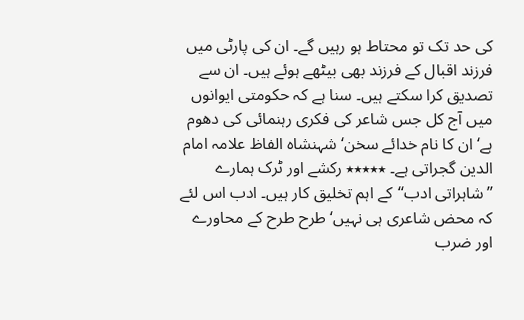کی حد تک تو محتاط ہو رہیں گے۔ ان کی پارٹی میں فرزند اقبال کے فرزند بھی بیٹھے ہوئے ہیں۔ ان سے تصدیق کرا سکتے ہیں۔ سنا ہے کہ حکومتی ایوانوں میں آج کل جس شاعر کی فکری رہنمائی کی دھوم ہے‘ ان کا نام خدائے سخن‘ شہنشاہ الفاظ علامہ امام الدین گجراتی ہے۔ ٭٭٭٭٭ رکشے اور ٹرک ہمارے ’’شاہراتی ادب‘‘کے اہم تخلیق کار ہیں۔ ادب اس لئے کہ محض شاعری ہی نہیں‘ طرح طرح کے محاورے اور ضرب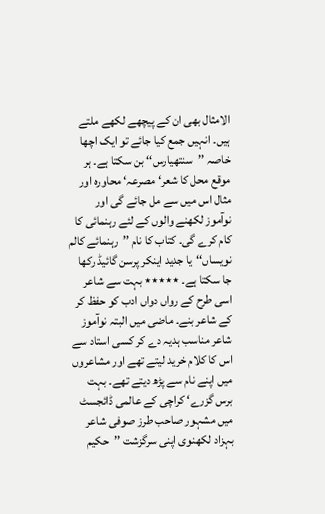الامثال بھی ان کے پیچھے لکھے ملتے ہیں۔ انہیں جمع کیا جائے تو ایک اچھا خاصہ ’’سنتھیارس‘‘ بن سکتا ہے۔ ہر موقع محل کا شعر‘ مصرعہ‘ محاورہ اور مثال اس میں سے مل جائے گی اور نوآموز لکھنے والوں کے لئے رہنمائی کا کام کرے گی۔ کتاب کا نام ’’رہنمائے کالم نویساں‘‘یا جدید اینکر پرسن گائیڈ رکھا جا سکتا ہے۔ ٭٭٭٭٭ بہت سے شاعر اسی طرح کے رواں دواں ادب کو حفظ کر کے شاعر بنے۔ ماضی میں البتہ نوآموز شاعر مناسب ہدیہ دے کر کسی استاد سے اس کا کلام خرید لیتے تھے اور مشاعروں میں اپنے نام سے پڑھ دیتے تھے۔ بہت برس گزرے‘ کراچی کے عالمی ڈائجسٹ میں مشہور صاحب طرز صوفی شاعر بہزاد لکھنوی اپنی سرگزشت ’’حکیم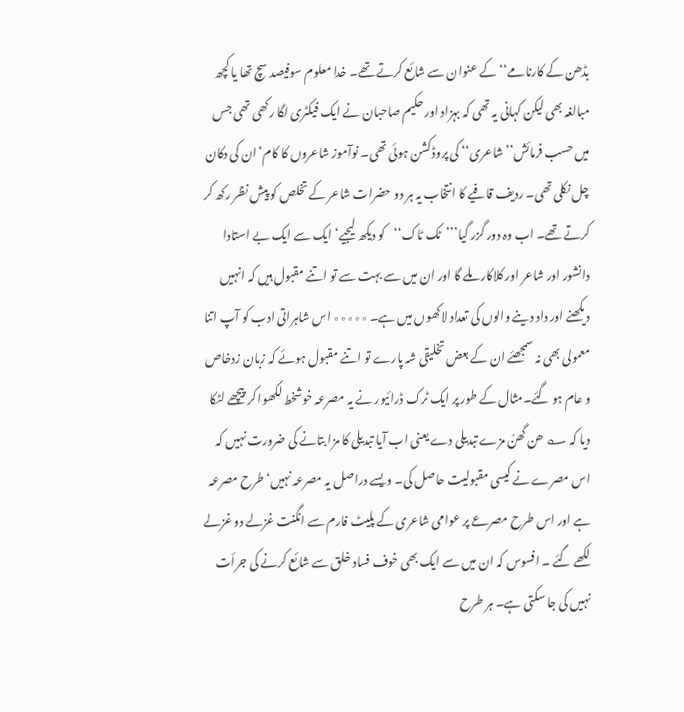بڈھن کے کارنامے‘‘ کے عنوان سے شائع کرتے تھے۔ خدا معلوم سوفیصد سچ تھا یا کچھ مبالغہ بھی لیکن کہانی یہ تھی کہ بہزاد اور حکیم صاحبان نے ایک فیکٹری لگا رکھی تھی جس میں حسب فرمائش’’شاعری‘‘ کی پروڈکشن ہوئی تھی۔ نوآموز شاعروں کا کام‘ ان کی دکان چل نکلی تھی۔ ردیف قافیے کا انتخاب یہ ہر دو حضرات شاعر کے تخلص کو پیش نظر رکھ کر کرتے تھے۔ اب وہ دور گزر گیا’’’ٹک ٹاک‘‘کو دیکھ لیجیے‘ ایک سے ایک بے استادا دانشور اور شاعر اور کلاکار ملے گا اور ان میں سے بہت سے تو اتنے مقبول ہیں کہ انہیں دیکھنے اور داد دینے والوں کی تعداد لاکھوں میں ہے۔ ٭٭٭٭٭ اس شاہراتی ادب کو آپ اتنا معمولی بھی نہ سمجھئے ان کے بعض تخلیقی شہ پارے تو اتنے مقبول ہوئے کہ زبان زدخاص و عام ہو گئے۔مثال کے طور پر ایک ٹرک ڈرائیور نے یہ مصرعہ خوشخط لکھوا کر پیچھے لٹکا دیا کہ ؎ ھن گھنّ مزے تبدیلی دے یعنی اب آیا تبدیلی کا مزا بتانے کی ضرورت نہیں کہ اس مصرے نے کیسی مقبولیت حاصل کی۔ ویسے دراصل یہ مصرعہ نہیں‘طرح مصرعہ ہے اور اس طرح مصرعے پر عوامی شاعری کے پلیٹ فارم سے انگنت غزلے دو غزلے لکھے گئے ۔ افسوس کہ ان میں سے ایک بھی خوف فساد خلق سے شائع کرنے کی جرأت نہیں کی جا سکتی ہے۔ ہر طرح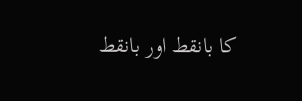کا بانقط اور بانقط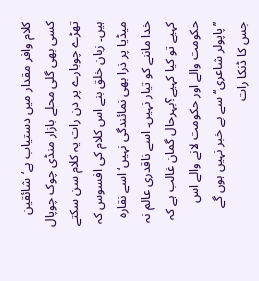کلام وافر مقدار میں دستیاب ہے‘شائقین کسی بھی گلی محلے بازار منڈی چوک چوپال تھڑے چوبارے پر دن رات یہ کلام سن سکتے ہیں۔ زبان خلق بنے اس کلام کی افسوس کہ میڈیا پر ذرا بھی نمائندگی نہیں‘ اسے نقارہ خدا ماننے کو تیار نہیں۔ اسے ناقدری عالم نہ کہیے تو کیا کہیے؟بہرحال گمان غالب ہے کہ حکومت والے اور حکومت لانے والے اس ’’پاپولر شاعری‘‘ سے بے خبر نہیں ہوں گے جس کا ڈنکا رات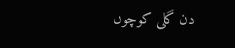دن گلی کوچوں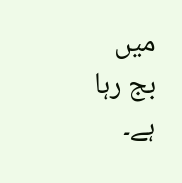میں بج رہا ہے۔